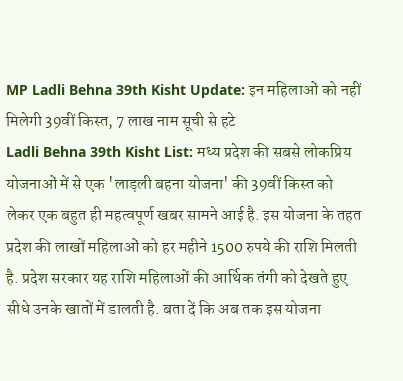MP Ladli Behna 39th Kisht Update: इन महिलाओं को नहीं मिलेगी 39वीं किस्त, 7 लाख नाम सूची से हटे
Ladli Behna 39th Kisht List: मध्य प्रदेश की सबसे लोकप्रिय योजनाओं में से एक 'लाड़ली बहना योजना' की 39वीं किस्त को लेकर एक बहुत ही महत्वपूर्ण खबर सामने आई है. इस योजना के तहत प्रदेश की लाखों महिलाओं को हर महीने 1500 रुपये की राशि मिलती है. प्रदेश सरकार यह राशि महिलाओं की आर्थिक तंगी को देखते हुए सीधे उनके खातों में डालती है. बता दें कि अब तक इस योजना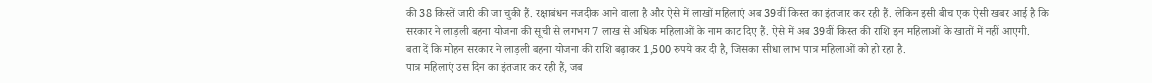की 38 किस्तें जारी की जा चुकी हैं. रक्षाबंधन नजदीक आने वाला है और ऐसे में लाखों महिलाएं अब 39वीं किस्त का इंतजार कर रही हैं. लेकिन इसी बीच एक ऐसी खबर आई है कि सरकार ने लाड़ली बहना योजना की सूची से लगभग 7 लाख से अधिक महिलाओं के नाम काट दिए हैं. ऐसे में अब 39वीं किस्त की राशि इन महिलाओं के खातों में नहीं आएगी.
बता दें कि मोहन सरकार ने लाड़ली बहना योजना की राशि बढ़ाकर 1,500 रुपये कर दी है, जिसका सीधा लाभ पात्र महिलाओं को हो रहा है.
पात्र महिलाएं उस दिन का इंतजार कर रही हैं, जब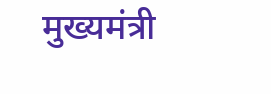मुख्यमंत्री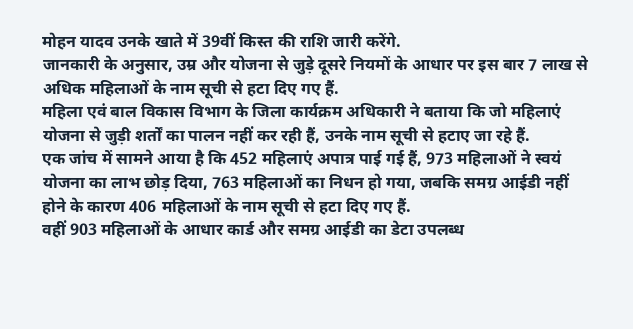मोहन यादव उनके खाते में 39वीं किस्त की राशि जारी करेंगे.
जानकारी के अनुसार, उम्र और योजना से जुड़े दूसरे नियमों के आधार पर इस बार 7 लाख से अधिक महिलाओं के नाम सूची से हटा दिए गए हैं.
महिला एवं बाल विकास विभाग के जिला कार्यक्रम अधिकारी ने बताया कि जो महिलाएं योजना से जुड़ी शर्तों का पालन नहीं कर रही हैं, उनके नाम सूची से हटाए जा रहे हैं.
एक जांच में सामने आया है कि 452 महिलाएं अपात्र पाई गई हैं, 973 महिलाओं ने स्वयं योजना का लाभ छोड़ दिया, 763 महिलाओं का निधन हो गया, जबकि समग्र आईडी नहीं होने के कारण 406 महिलाओं के नाम सूची से हटा दिए गए हैं.
वहीं 903 महिलाओं के आधार कार्ड और समग्र आईडी का डेटा उपलब्ध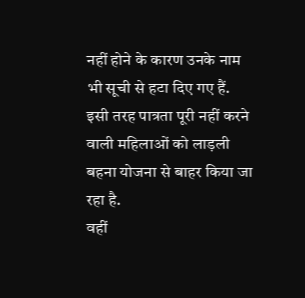नहीं होने के कारण उनके नाम भी सूची से हटा दिए गए हैं.
इसी तरह पात्रता पूरी नहीं करने वाली महिलाओं को लाड़ली बहना योजना से बाहर किया जा रहा है.
वहीं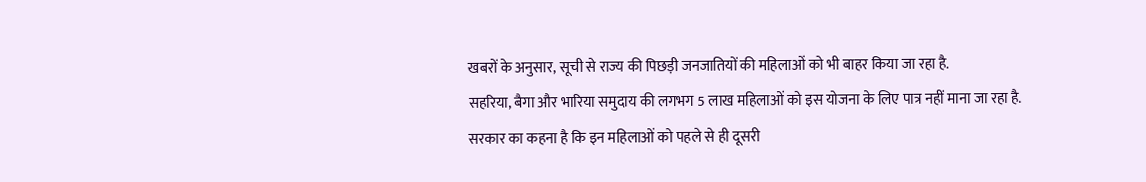खबरों के अनुसार, सूची से राज्य की पिछड़ी जनजातियों की महिलाओं को भी बाहर किया जा रहा है.
सहरिया, बैगा और भारिया समुदाय की लगभग 5 लाख महिलाओं को इस योजना के लिए पात्र नहीं माना जा रहा है.
सरकार का कहना है कि इन महिलाओं को पहले से ही दूसरी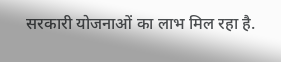सरकारी योजनाओं का लाभ मिल रहा है.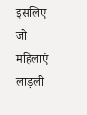इसलिए जो महिलाएं लाड़ली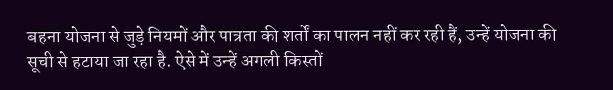बहना योजना से जुड़े नियमों और पात्रता की शर्तों का पालन नहीं कर रही हैं, उन्हें योजना की सूची से हटाया जा रहा है. ऐसे में उन्हें अगली किस्तों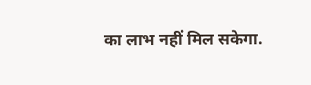का लाभ नहीं मिल सकेगा.